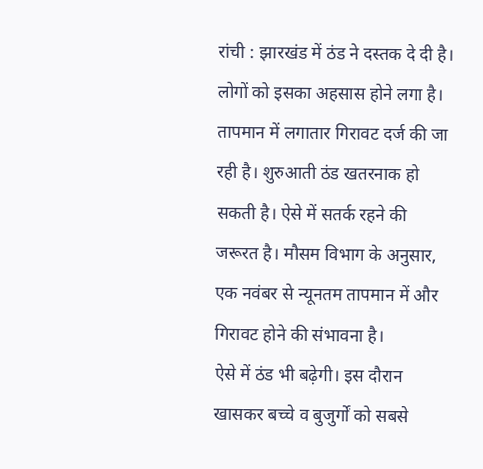रांची : झारखंड में ठंड ने दस्तक दे दी है। लोगों को इसका अहसास होने लगा है। तापमान में लगातार गिरावट दर्ज की जा रही है। शुरुआती ठंड खतरनाक हो सकती है। ऐसे में सतर्क रहने की जरूरत है। मौसम विभाग के अनुसार, एक नवंबर से न्यूनतम तापमान में और गिरावट होने की संभावना है।
ऐसे में ठंड भी बढ़ेगी। इस दौरान खासकर बच्चे व बुजुर्गों को सबसे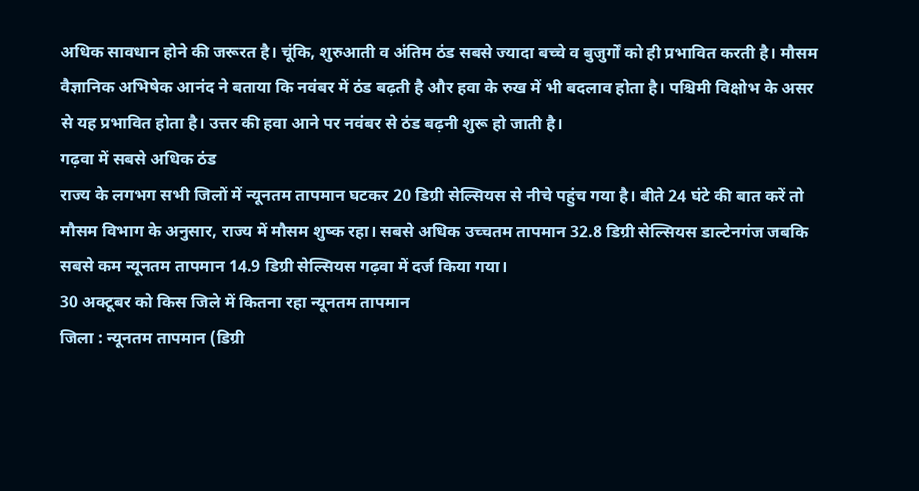अधिक सावधान होने की जरूरत है। चूंकि, शुरुआती व अंतिम ठंड सबसे ज्यादा बच्चे व बुजुर्गों को ही प्रभावित करती है। मौसम वैज्ञानिक अभिषेक आनंद ने बताया कि नवंबर में ठंड बढ़ती है और हवा के रुख में भी बदलाव होता है। पश्चिमी विक्षोभ के असर से यह प्रभावित होता है। उत्तर की हवा आने पर नवंबर से ठंड बढ़नी शुरू हो जाती है।
गढ़वा में सबसे अधिक ठंड
राज्य के लगभग सभी जिलों में न्यूनतम तापमान घटकर 20 डिग्री सेल्सियस से नीचे पहुंच गया है। बीते 24 घंटे की बात करें तो मौसम विभाग के अनुसार, राज्य में मौसम शुष्क रहा। सबसे अधिक उच्चतम तापमान 32.8 डिग्री सेल्सियस डाल्टेनगंज जबकि सबसे कम न्यूनतम तापमान 14.9 डिग्री सेल्सियस गढ़वा में दर्ज किया गया।
30 अक्टूबर को किस जिले में कितना रहा न्यूनतम तापमान
जिला : न्यूनतम तापमान (डिग्री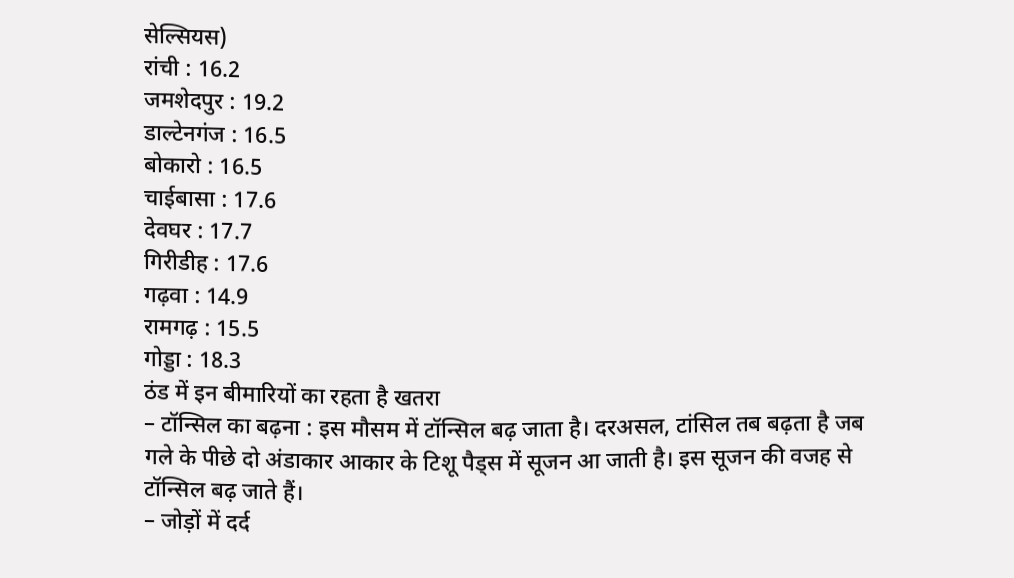सेल्सियस)
रांची : 16.2
जमशेदपुर : 19.2
डाल्टेनगंज : 16.5
बोकारो : 16.5
चाईबासा : 17.6
देवघर : 17.7
गिरीडीह : 17.6
गढ़वा : 14.9
रामगढ़ : 15.5
गोड्डा : 18.3
ठंड में इन बीमारियों का रहता है खतरा
– टॉन्सिल का बढ़ना : इस मौसम में टॉन्सिल बढ़ जाता है। दरअसल, टांसिल तब बढ़ता है जब गले के पीछे दो अंडाकार आकार के टिशू पैड्स में सूजन आ जाती है। इस सूजन की वजह से टॉन्सिल बढ़ जाते हैं।
– जोड़ों में दर्द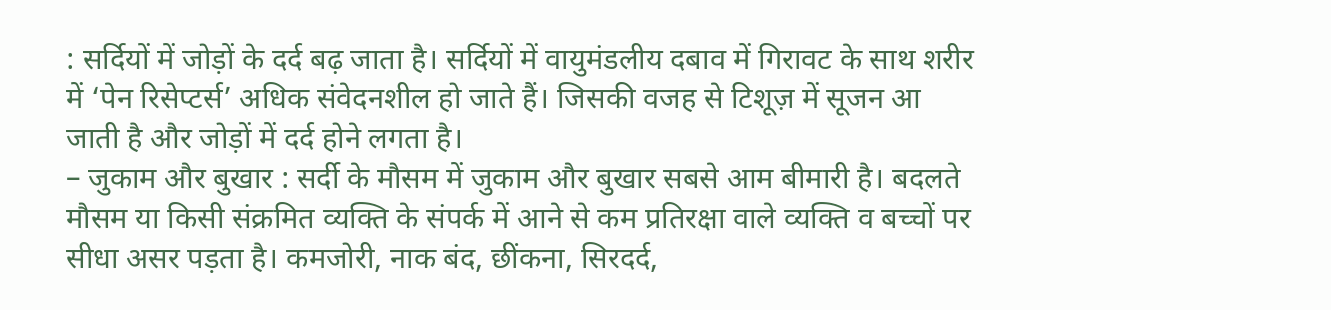: सर्दियों में जोड़ों के दर्द बढ़ जाता है। सर्दियों में वायुमंडलीय दबाव में गिरावट के साथ शरीर में ‘पेन रिसेप्टर्स’ अधिक संवेदनशील हो जाते हैं। जिसकी वजह से टिशूज़ में सूजन आ जाती है और जोड़ों में दर्द होने लगता है।
– जुकाम और बुखार : सर्दी के मौसम में जुकाम और बुखार सबसे आम बीमारी है। बदलते मौसम या किसी संक्रमित व्यक्ति के संपर्क में आने से कम प्रतिरक्षा वाले व्यक्ति व बच्चों पर सीधा असर पड़ता है। कमजोरी, नाक बंद, छींकना, सिरदर्द,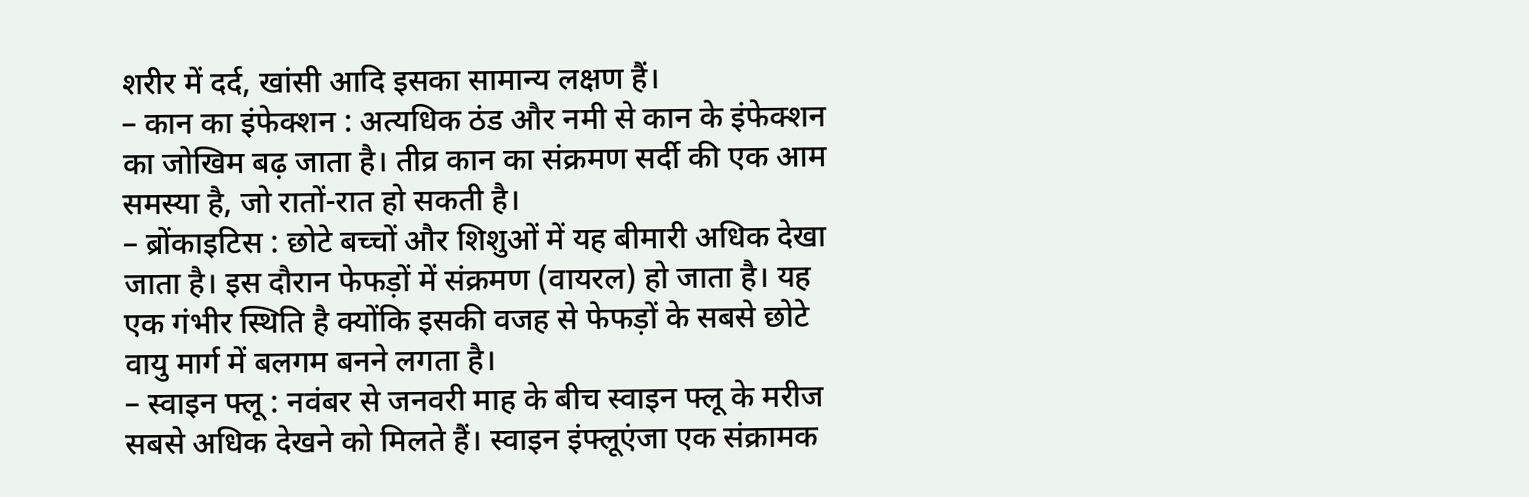शरीर में दर्द, खांसी आदि इसका सामान्य लक्षण हैं।
– कान का इंफेक्शन : अत्यधिक ठंड और नमी से कान के इंफेक्शन का जोखिम बढ़ जाता है। तीव्र कान का संक्रमण सर्दी की एक आम समस्या है, जो रातों-रात हो सकती है।
– ब्रोंकाइटिस : छोटे बच्चों और शिशुओं में यह बीमारी अधिक देखा जाता है। इस दौरान फेफड़ों में संक्रमण (वायरल) हो जाता है। यह एक गंभीर स्थिति है क्योंकि इसकी वजह से फेफड़ों के सबसे छोटे वायु मार्ग में बलगम बनने लगता है।
– स्वाइन फ्लू : नवंबर से जनवरी माह के बीच स्वाइन फ्लू के मरीज सबसे अधिक देखने को मिलते हैं। स्वाइन इंफ्लूएंजा एक संक्रामक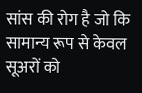सांस की रोग है जो कि सामान्य रूप से केवल सूअरों को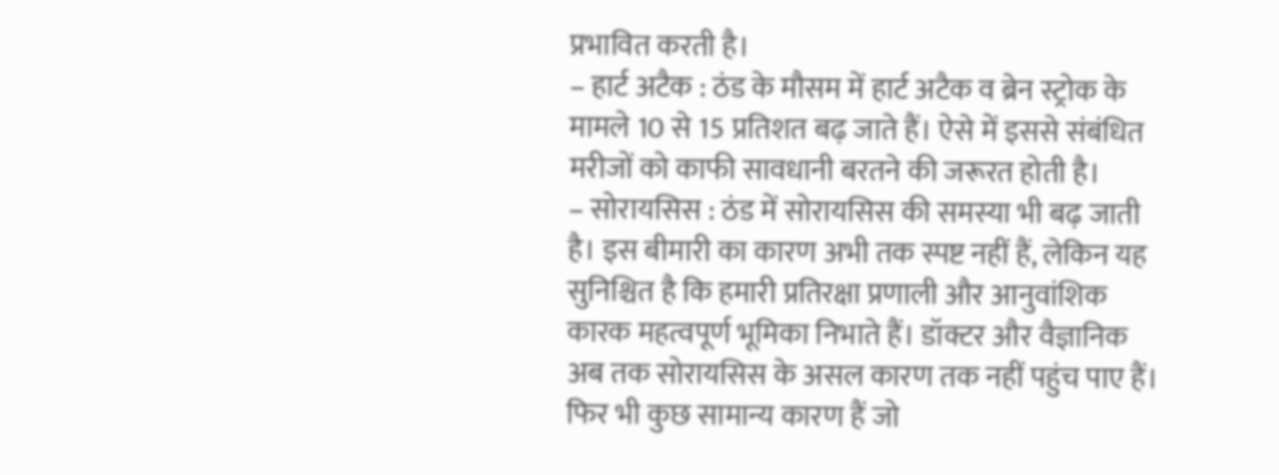प्रभावित करती है।
– हार्ट अटैक : ठंड के मौसम में हार्ट अटैक व ब्रेन स्ट्रोक के मामले 10 से 15 प्रतिशत बढ़ जाते हैं। ऐसे में इससे संबंधित मरीजों को काफी सावधानी बरतने की जरूरत होती है।
– सोरायसिस : ठंड में सोरायसिस की समस्या भी बढ़ जाती है। इस बीमारी का कारण अभी तक स्पष्ट नहीं हैं, लेकिन यह सुनिश्चित है कि हमारी प्रतिरक्षा प्रणाली और आनुवांशिक कारक महत्वपूर्ण भूमिका निभाते हैं। डॉक्टर और वैज्ञानिक अब तक सोरायसिस के असल कारण तक नहीं पहुंच पाए हैं। फिर भी कुछ सामान्य कारण हैं जो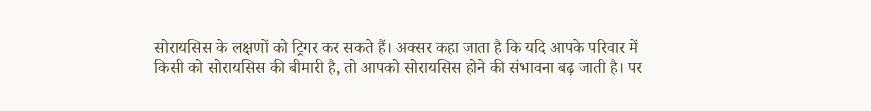सोरायसिस के लक्षणों को ट्रिगर कर सकते हैं। अक्सर कहा जाता है कि यदि आपके परिवार में किसी को सोरायसिस की बीमारी है, तो आपको सोरायसिस होने की संभावना बढ़ जाती है। पर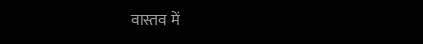वास्तव में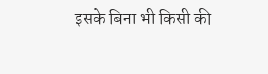इसके बिना भी किसी की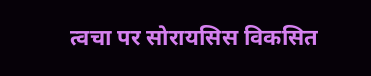त्वचा पर सोरायसिस विकसित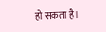हो सकता है।